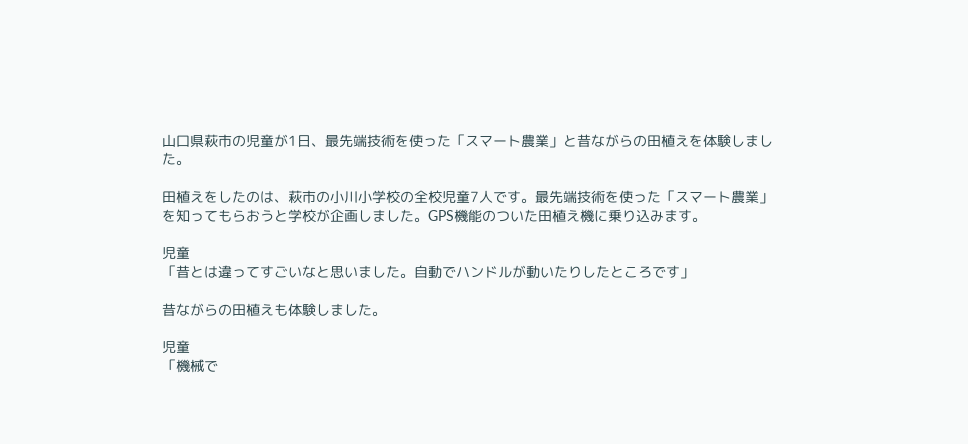山口県萩市の児童が1日、最先端技術を使った「スマート農業」と昔ながらの田植えを体験しました。

田植えをしたのは、萩市の小川小学校の全校児童7人です。最先端技術を使った「スマート農業」を知ってもらおうと学校が企画しました。GPS機能のついた田植え機に乗り込みます。

児童
「昔とは違ってすごいなと思いました。自動でハンドルが動いたりしたところです」

昔ながらの田植えも体験しました。

児童
「機械で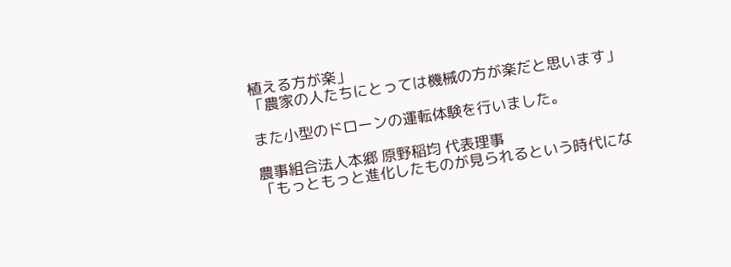植える方が楽」
「農家の人たちにとっては機械の方が楽だと思います」

また小型のドローンの運転体験を行いました。

農事組合法人本郷 原野稲均 代表理事
「もっともっと進化したものが見られるという時代にな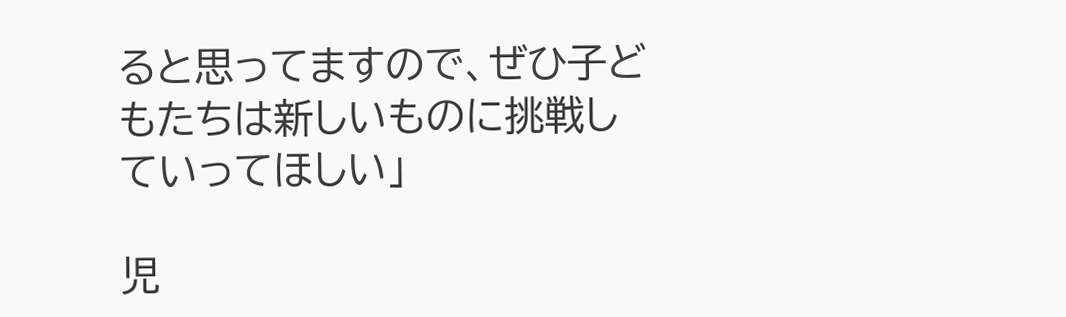ると思ってますので、ぜひ子どもたちは新しいものに挑戦していってほしい」

児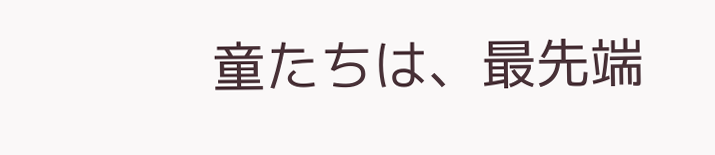童たちは、最先端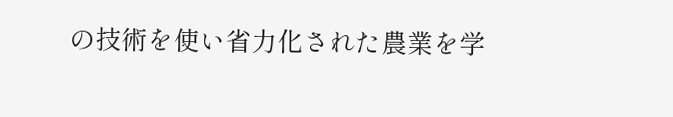の技術を使い省力化された農業を学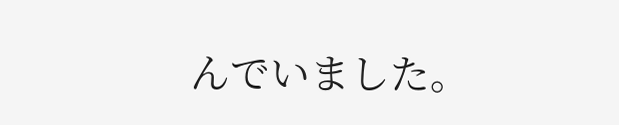んでいました。